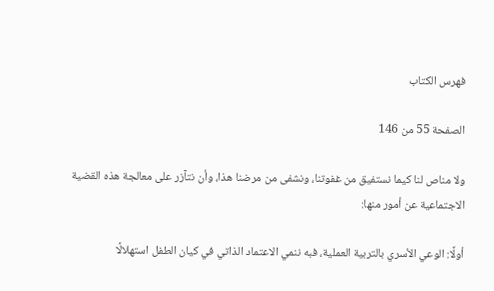فهرس الكتاب

الصفحة 55 من 146

ولا مناص لنا كيما نستفيق من غفوتنا، ونشفى من مرضنا هذا، وأن نتآزر على معالجة هذه القضية الاجتماعية عن أمور منها:

أولًا: الوعي الأسري بالتربية العملية، فبه ننمي الاعتماد الذاتي في كيان الطفل استهلالًا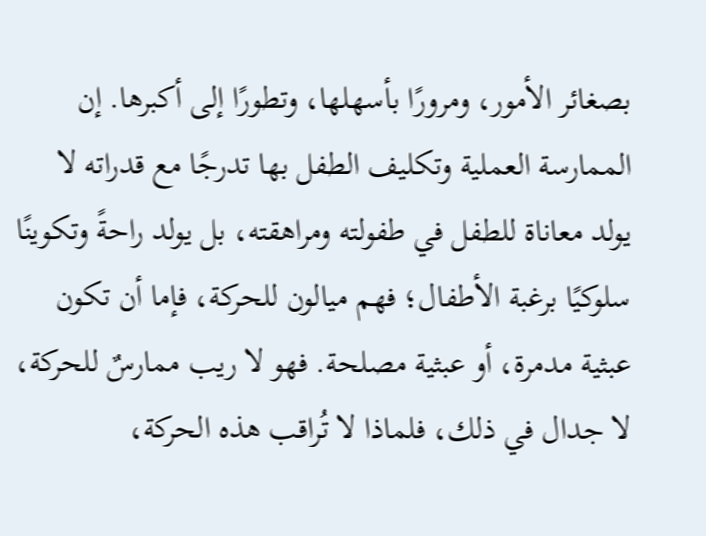بصغائر الأمور، ومرورًا بأسهلها، وتطورًا إلى أكبرها. إن الممارسة العملية وتكليف الطفل بها تدرجًا مع قدراته لا يولد معاناة للطفل في طفولته ومراهقته، بل يولد راحةً وتكوينًا سلوكيًا برغبة الأطفال؛ فهم ميالون للحركة، فإما أن تكون عبثية مدمرة، أو عبثية مصلحة. فهو لا ريب ممارسٌ للحركة، لا جدال في ذلك، فلماذا لا تُراقب هذه الحركة،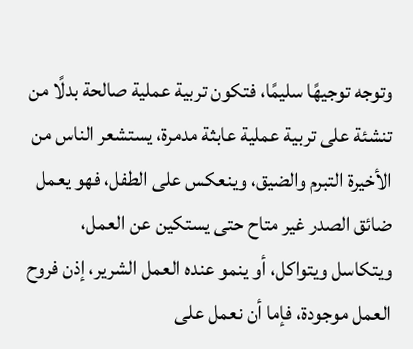وتوجه توجيهًا سليمًا، فتكون تربية عملية صالحة بدلًا من تنشئة على تربية عملية عابثة مدمرة، يستشعر الناس من الأخيرة التبرم والضيق، وينعكس على الطفل، فهو يعمل ضائق الصدر غير متاح حتى يستكين عن العمل، ويتكاسل ويتواكل، أو ينمو عنده العمل الشرير، إذن فروح العمل موجودة، فإما أن نعمل على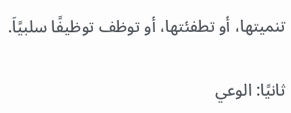تنميتها، أو تطفئتها، أو توظف توظيفًا سلبيًاَ.

ثانيًا: الوعي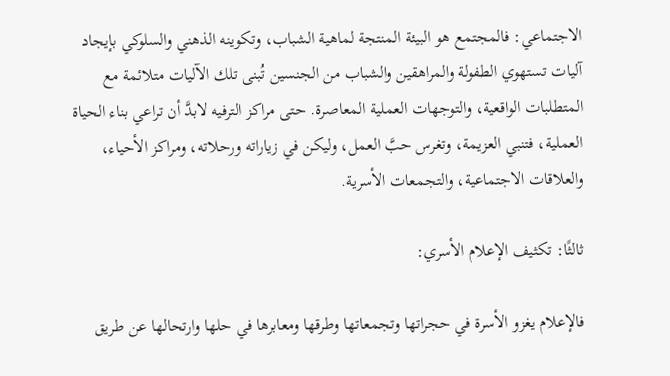الاجتماعي: فالمجتمع هو البيئة المنتجة لماهية الشباب، وتكوينه الذهني والسلوكي بإيجاد آليات تستهوي الطفولة والمراهقين والشباب من الجنسين تُبنى تلك الآليات متلائمة مع المتطلبات الواقعية، والتوجهات العملية المعاصرة. حتى مراكز الترفيه لابدَّ أن تراعي بناء الحياة العملية، فتنبي العزيمة، وتغرس حبَّ العمل، وليكن في زياراته ورحلاته، ومراكز الأحياء، والعلاقات الاجتماعية، والتجمعات الأسرية.

ثالثًا: تكثيف الإعلام الأسري:

فالإعلام يغزو الأسرة في حجراتها وتجمعاتها وطرقها ومعابرها في حلها وارتحالها عن طريق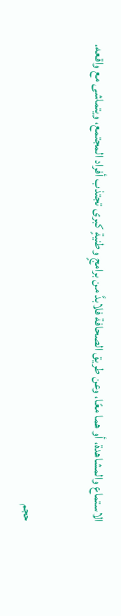الاستماع والمشاهدة، أو هما معًا، وعن طريق الصحافة فلابدَّ من برامجٍ وطنيةٍ كبرى تجتذب أفراد المجتمع، ويتماشى مع واقعه.

حجم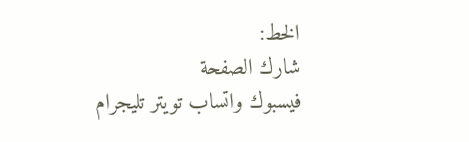الخط:
شارك الصفحة
فيسبوك واتساب تويتر تليجرام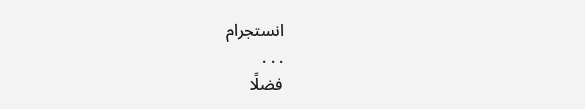انستجرام
. . .
فضلًا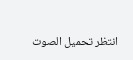انتظر تحميل الصوت